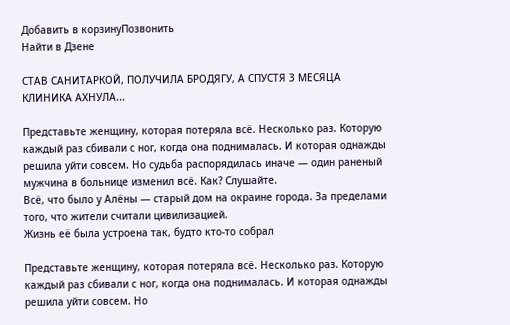Добавить в корзинуПозвонить
Найти в Дзене

СТАВ САНИТАРКОЙ, ПОЛУЧИЛА БРОДЯГУ, А СПУСТЯ 3 МЕСЯЦА КЛИНИКА АХНУЛА...

Представьте женщину, которая потеряла всё. Несколько раз. Которую каждый раз сбивали с ног, когда она поднималась. И которая однажды решила уйти совсем. Но судьба распорядилась иначе — один раненый мужчина в больнице изменил всё. Как? Слушайте.
Всё, что было у Алёны — старый дом на окраине города. За пределами того, что жители считали цивилизацией.
Жизнь её была устроена так, будто кто-то собрал

Представьте женщину, которая потеряла всё. Несколько раз. Которую каждый раз сбивали с ног, когда она поднималась. И которая однажды решила уйти совсем. Но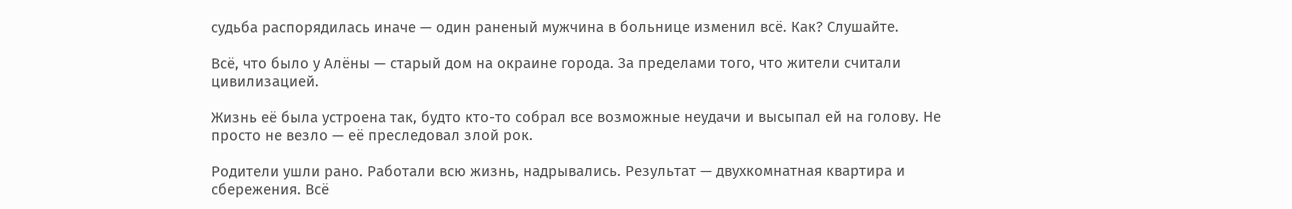судьба распорядилась иначе — один раненый мужчина в больнице изменил всё. Как? Слушайте.

Всё, что было у Алёны — старый дом на окраине города. За пределами того, что жители считали цивилизацией.

Жизнь её была устроена так, будто кто-то собрал все возможные неудачи и высыпал ей на голову. Не просто не везло — её преследовал злой рок.

Родители ушли рано. Работали всю жизнь, надрывались. Результат — двухкомнатная квартира и сбережения. Всё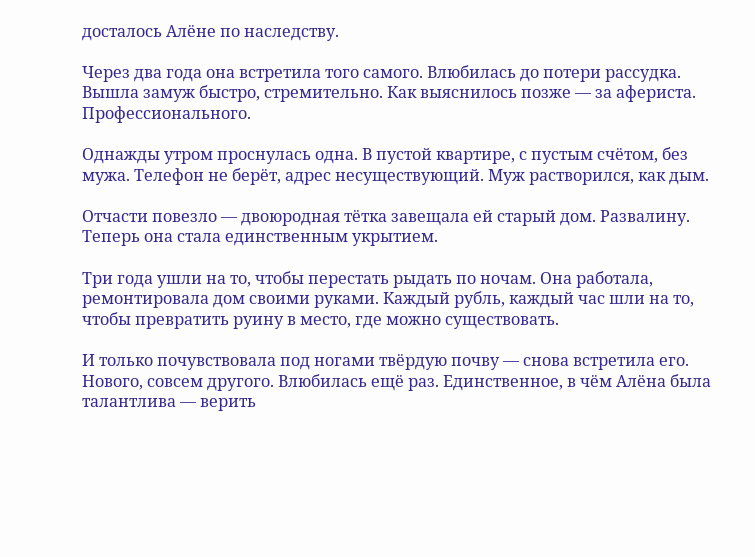досталось Алёне по наследству.

Через два года она встретила того самого. Влюбилась до потери рассудка. Вышла замуж быстро, стремительно. Как выяснилось позже — за афериста. Профессионального.

Однажды утром проснулась одна. В пустой квартире, с пустым счётом, без мужа. Телефон не берёт, адрес несуществующий. Муж растворился, как дым.

Отчасти повезло — двоюродная тётка завещала ей старый дом. Развалину. Теперь она стала единственным укрытием.

Три года ушли на то, чтобы перестать рыдать по ночам. Она работала, ремонтировала дом своими руками. Каждый рубль, каждый час шли на то, чтобы превратить руину в место, где можно существовать.

И только почувствовала под ногами твёрдую почву — снова встретила его. Нового, совсем другого. Влюбилась ещё раз. Единственное, в чём Алёна была талантлива — верить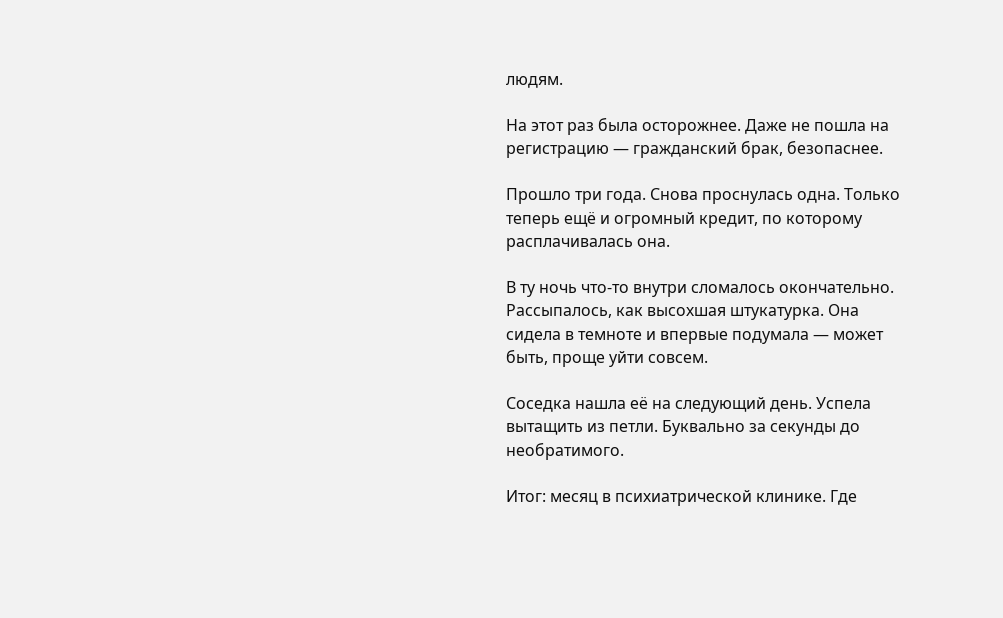людям.

На этот раз была осторожнее. Даже не пошла на регистрацию — гражданский брак, безопаснее.

Прошло три года. Снова проснулась одна. Только теперь ещё и огромный кредит, по которому расплачивалась она.

В ту ночь что-то внутри сломалось окончательно. Рассыпалось, как высохшая штукатурка. Она сидела в темноте и впервые подумала — может быть, проще уйти совсем.

Соседка нашла её на следующий день. Успела вытащить из петли. Буквально за секунды до необратимого.

Итог: месяц в психиатрической клинике. Где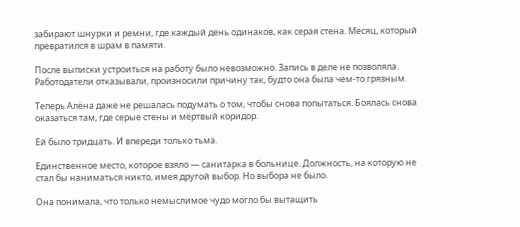забирают шнурки и ремни, где каждый день одинаков, как серая стена. Месяц, который превратился в шрам в памяти.

После выписки устроиться на работу было невозможно. Запись в деле не позволяла. Работодатели отказывали, произносили причину так, будто она была чем-то грязным.

Теперь Алёна даже не решалась подумать о том, чтобы снова попытаться. Боялась снова оказаться там, где серые стены и мёртвый коридор.

Ей было тридцать. И впереди только тьма.

Единственное место, которое взяло — санитарка в больнице. Должность, на которую не стал бы наниматься никто, имея другой выбор. Но выбора не было.

Она понимала, что только немыслимое чудо могло бы вытащить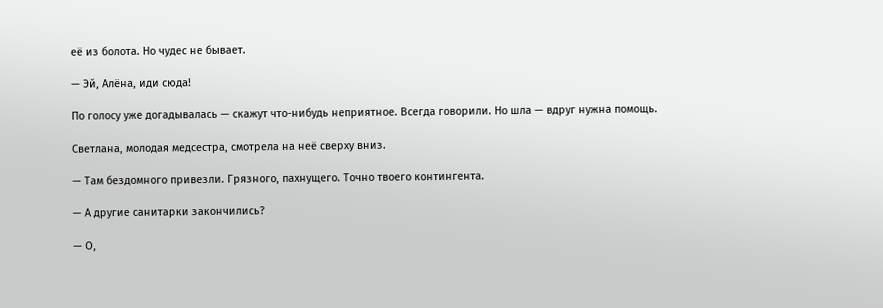её из болота. Но чудес не бывает.

— Эй, Алёна, иди сюда!

По голосу уже догадывалась — скажут что-нибудь неприятное. Всегда говорили. Но шла — вдруг нужна помощь.

Светлана, молодая медсестра, смотрела на неё сверху вниз.

— Там бездомного привезли. Грязного, пахнущего. Точно твоего контингента.

— А другие санитарки закончились?

— О,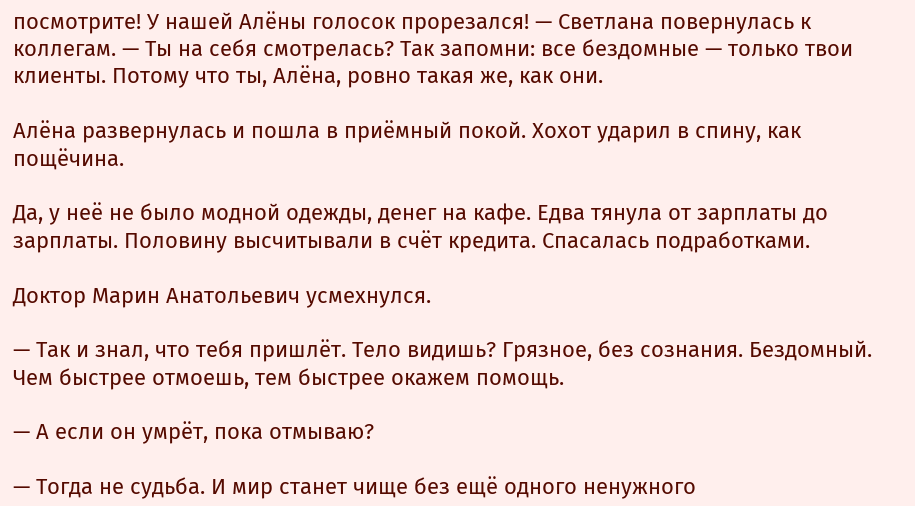посмотрите! У нашей Алёны голосок прорезался! — Светлана повернулась к коллегам. — Ты на себя смотрелась? Так запомни: все бездомные — только твои клиенты. Потому что ты, Алёна, ровно такая же, как они.

Алёна развернулась и пошла в приёмный покой. Хохот ударил в спину, как пощёчина.

Да, у неё не было модной одежды, денег на кафе. Едва тянула от зарплаты до зарплаты. Половину высчитывали в счёт кредита. Спасалась подработками.

Доктор Марин Анатольевич усмехнулся.

— Так и знал, что тебя пришлёт. Тело видишь? Грязное, без сознания. Бездомный. Чем быстрее отмоешь, тем быстрее окажем помощь.

— А если он умрёт, пока отмываю?

— Тогда не судьба. И мир станет чище без ещё одного ненужного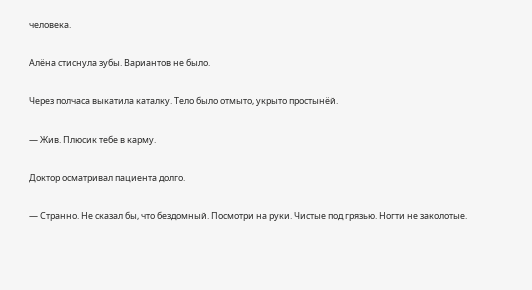человека.

Алёна стиснула зубы. Вариантов не было.

Через полчаса выкатила каталку. Тело было отмыто, укрыто простынёй.

— Жив. Плюсик тебе в карму.

Доктор осматривал пациента долго.

— Странно. Не сказал бы, что бездомный. Посмотри на руки. Чистые под грязью. Ногти не заколотые.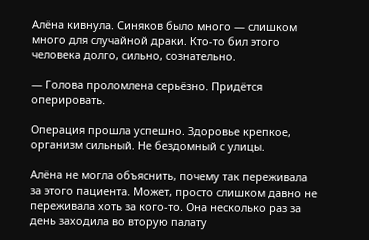Алёна кивнула. Синяков было много — слишком много для случайной драки. Кто-то бил этого человека долго, сильно, сознательно.

— Голова проломлена серьёзно. Придётся оперировать.

Операция прошла успешно. Здоровье крепкое, организм сильный. Не бездомный с улицы.

Алёна не могла объяснить, почему так переживала за этого пациента. Может, просто слишком давно не переживала хоть за кого-то. Она несколько раз за день заходила во вторую палату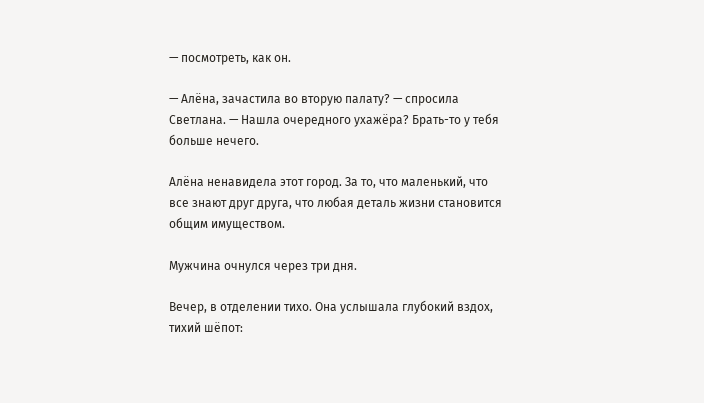— посмотреть, как он.

— Алёна, зачастила во вторую палату? — спросила Светлана. — Нашла очередного ухажёра? Брать-то у тебя больше нечего.

Алёна ненавидела этот город. За то, что маленький, что все знают друг друга, что любая деталь жизни становится общим имуществом.

Мужчина очнулся через три дня.

Вечер, в отделении тихо. Она услышала глубокий вздох, тихий шёпот: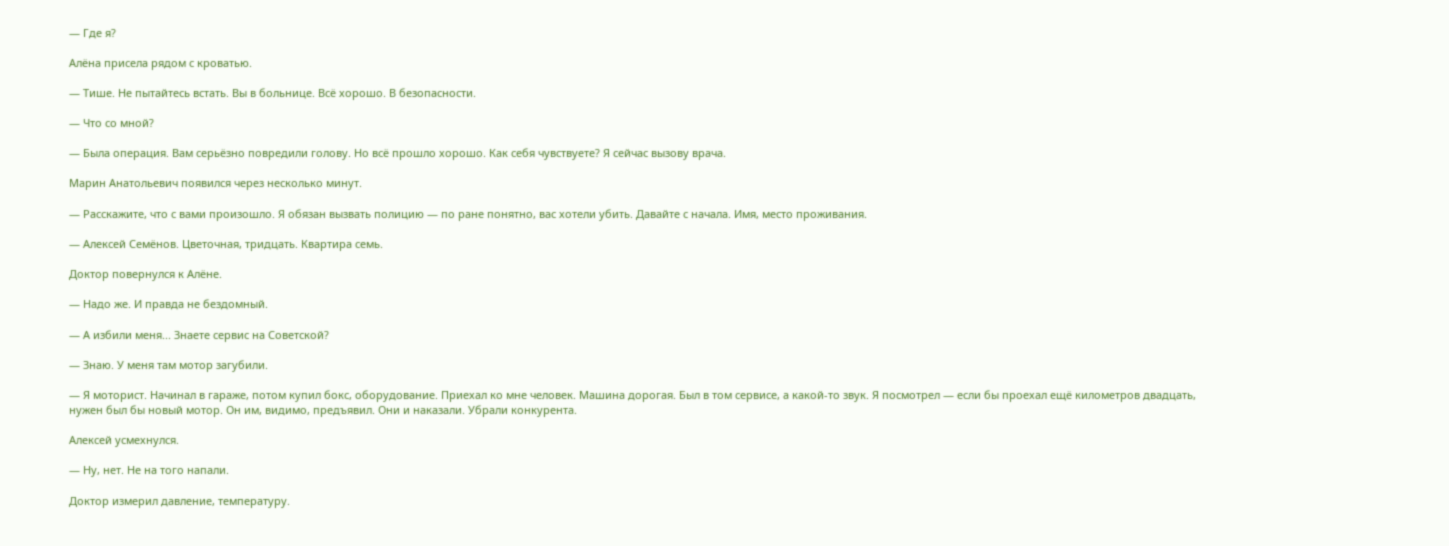— Где я?

Алёна присела рядом с кроватью.

— Тише. Не пытайтесь встать. Вы в больнице. Всё хорошо. В безопасности.

— Что со мной?

— Была операция. Вам серьёзно повредили голову. Но всё прошло хорошо. Как себя чувствуете? Я сейчас вызову врача.

Марин Анатольевич появился через несколько минут.

— Расскажите, что с вами произошло. Я обязан вызвать полицию — по ране понятно, вас хотели убить. Давайте с начала. Имя, место проживания.

— Алексей Семёнов. Цветочная, тридцать. Квартира семь.

Доктор повернулся к Алёне.

— Надо же. И правда не бездомный.

— А избили меня... Знаете сервис на Советской?

— Знаю. У меня там мотор загубили.

— Я моторист. Начинал в гараже, потом купил бокс, оборудование. Приехал ко мне человек. Машина дорогая. Был в том сервисе, а какой-то звук. Я посмотрел — если бы проехал ещё километров двадцать, нужен был бы новый мотор. Он им, видимо, предъявил. Они и наказали. Убрали конкурента.

Алексей усмехнулся.

— Ну, нет. Не на того напали.

Доктор измерил давление, температуру.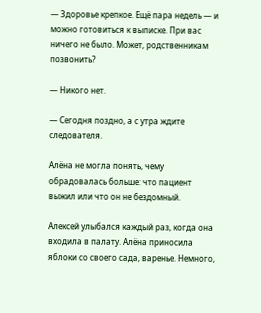— Здоровье крепкое. Ещё пара недель — и можно готовиться к выписке. При вас ничего не было. Может, родственникам позвонить?

— Никого нет.

— Сегодня поздно, а с утра ждите следователя.

Алёна не могла понять, чему обрадовалась больше: что пациент выжил или что он не бездомный.

Алексей улыбался каждый раз, когда она входила в палату. Алёна приносила яблоки со своего сада, варенье. Немного,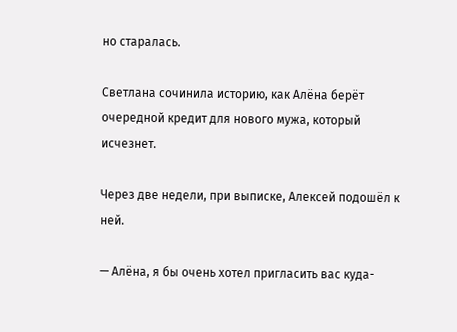но старалась.

Светлана сочинила историю, как Алёна берёт очередной кредит для нового мужа, который исчезнет.

Через две недели, при выписке, Алексей подошёл к ней.

— Алёна, я бы очень хотел пригласить вас куда-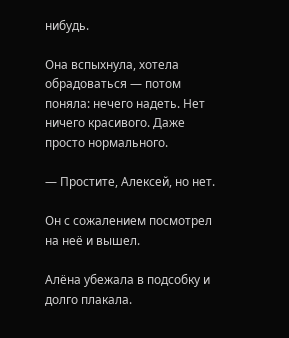нибудь.

Она вспыхнула, хотела обрадоваться — потом поняла: нечего надеть. Нет ничего красивого. Даже просто нормального.

— Простите, Алексей, но нет.

Он с сожалением посмотрел на неё и вышел.

Алёна убежала в подсобку и долго плакала.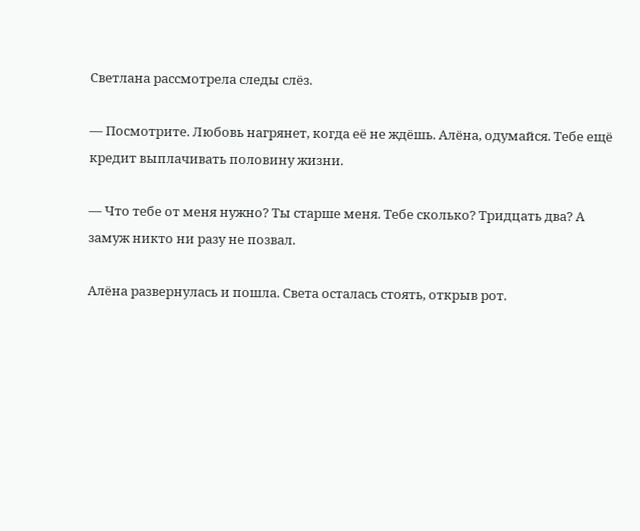Светлана рассмотрела следы слёз.

— Посмотрите. Любовь нагрянет, когда её не ждёшь. Алёна, одумайся. Тебе ещё кредит выплачивать половину жизни.

— Что тебе от меня нужно? Ты старше меня. Тебе сколько? Тридцать два? А замуж никто ни разу не позвал.

Алёна развернулась и пошла. Света осталась стоять, открыв рот.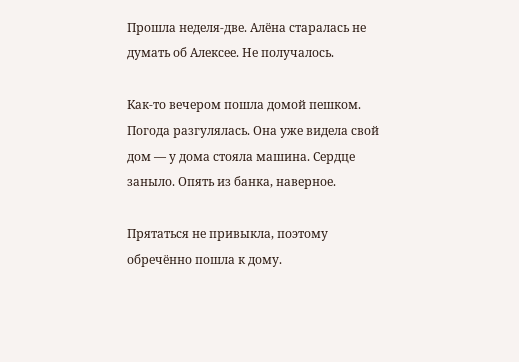Прошла неделя-две. Алёна старалась не думать об Алексее. Не получалось.

Как-то вечером пошла домой пешком. Погода разгулялась. Она уже видела свой дом — у дома стояла машина. Сердце заныло. Опять из банка, наверное.

Прятаться не привыкла, поэтому обречённо пошла к дому.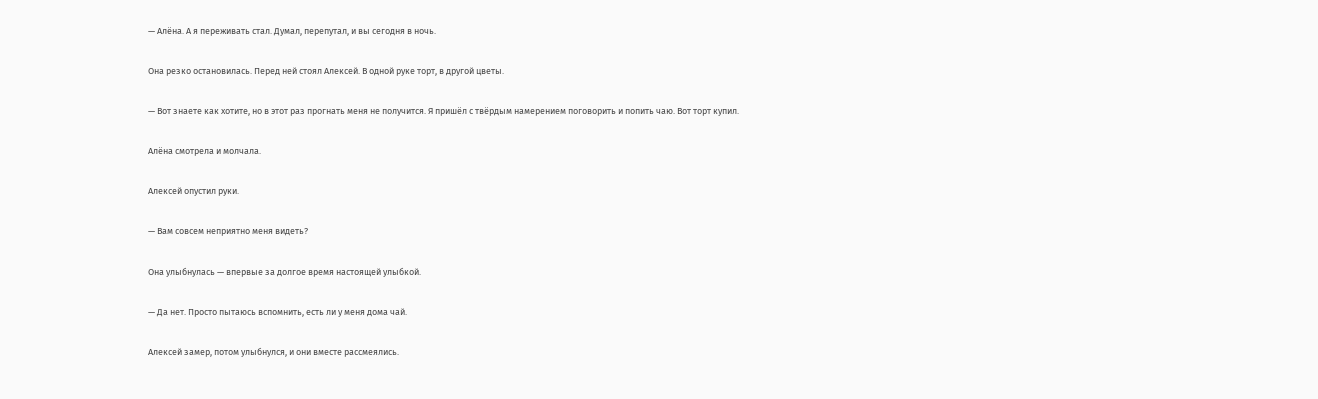— Алёна. А я переживать стал. Думал, перепутал, и вы сегодня в ночь.

Она резко остановилась. Перед ней стоял Алексей. В одной руке торт, в другой цветы.

— Вот знаете как хотите, но в этот раз прогнать меня не получится. Я пришёл с твёрдым намерением поговорить и попить чаю. Вот торт купил.

Алёна смотрела и молчала.

Алексей опустил руки.

— Вам совсем неприятно меня видеть?

Она улыбнулась — впервые за долгое время настоящей улыбкой.

— Да нет. Просто пытаюсь вспомнить, есть ли у меня дома чай.

Алексей замер, потом улыбнулся, и они вместе рассмеялись.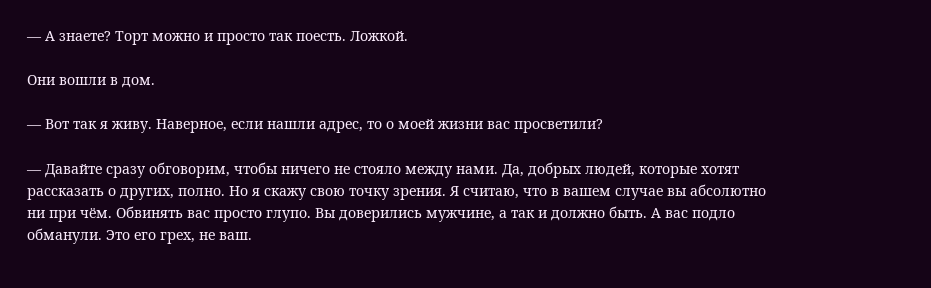— А знаете? Торт можно и просто так поесть. Ложкой.

Они вошли в дом.

— Вот так я живу. Наверное, если нашли адрес, то о моей жизни вас просветили?

— Давайте сразу обговорим, чтобы ничего не стояло между нами. Да, добрых людей, которые хотят рассказать о других, полно. Но я скажу свою точку зрения. Я считаю, что в вашем случае вы абсолютно ни при чём. Обвинять вас просто глупо. Вы доверились мужчине, а так и должно быть. А вас подло обманули. Это его грех, не ваш.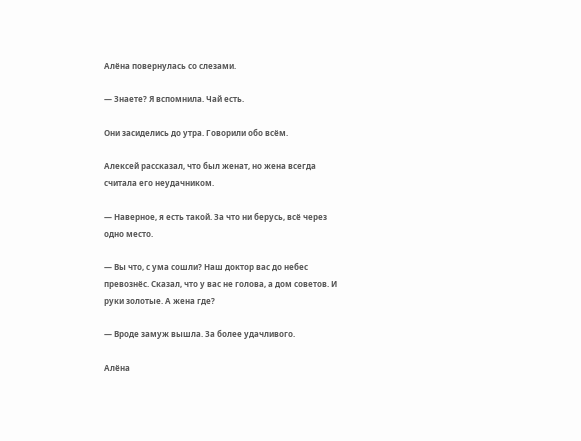Алёна повернулась со слезами.

— Знаете? Я вспомнила. Чай есть.

Они засиделись до утра. Говорили обо всём.

Алексей рассказал, что был женат, но жена всегда считала его неудачником.

— Наверное, я есть такой. За что ни берусь, всё через одно место.

— Вы что, с ума сошли? Наш доктор вас до небес превознёс. Сказал, что у вас не голова, а дом советов. И руки золотые. А жена где?

— Вроде замуж вышла. За более удачливого.

Алёна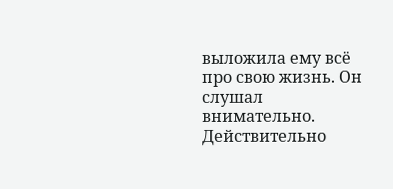выложила ему всё про свою жизнь. Он слушал внимательно. Действительно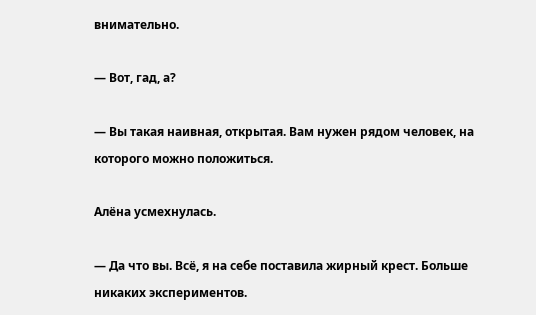внимательно.

— Вот, гад, а?

— Вы такая наивная, открытая. Вам нужен рядом человек, на которого можно положиться.

Алёна усмехнулась.

— Да что вы. Всё, я на себе поставила жирный крест. Больше никаких экспериментов.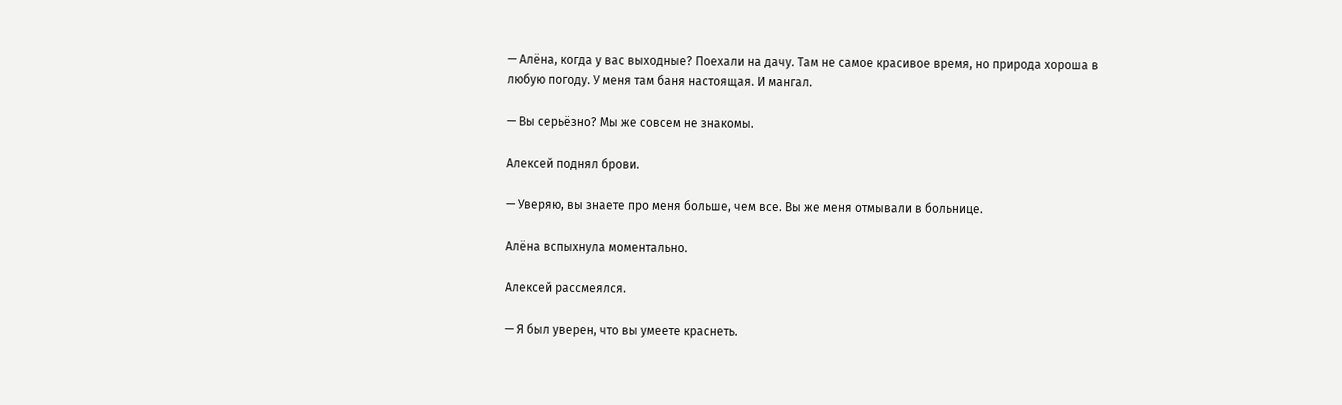— Алёна, когда у вас выходные? Поехали на дачу. Там не самое красивое время, но природа хороша в любую погоду. У меня там баня настоящая. И мангал.

— Вы серьёзно? Мы же совсем не знакомы.

Алексей поднял брови.

— Уверяю, вы знаете про меня больше, чем все. Вы же меня отмывали в больнице.

Алёна вспыхнула моментально.

Алексей рассмеялся.

— Я был уверен, что вы умеете краснеть.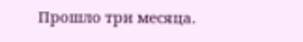Прошло три месяца.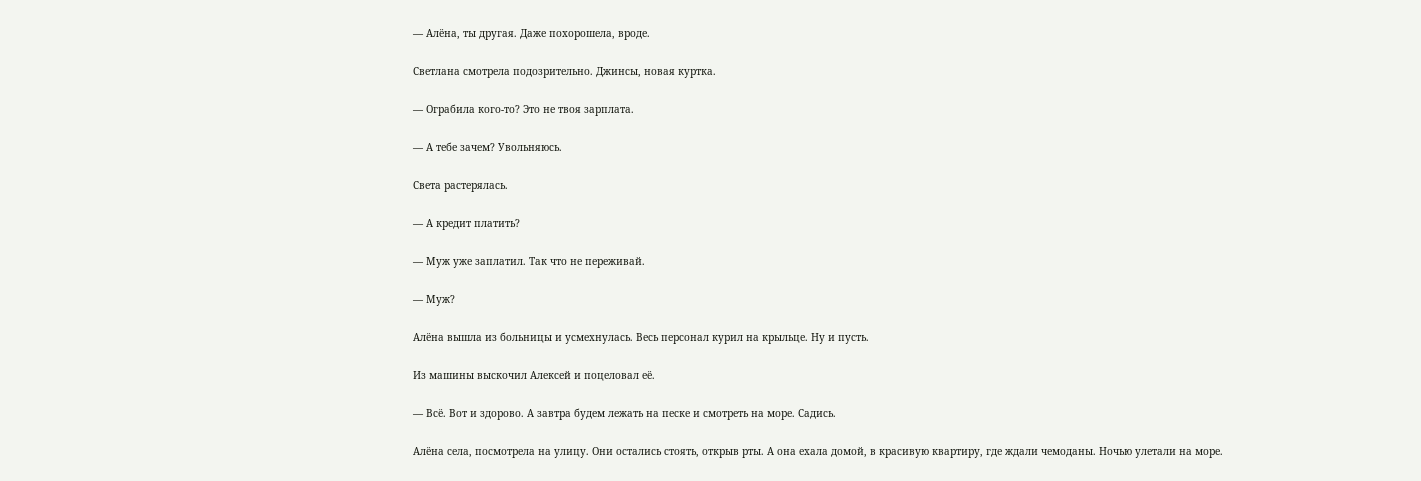— Алёна, ты другая. Даже похорошела, вроде.

Светлана смотрела подозрительно. Джинсы, новая куртка.

— Ограбила кого-то? Это не твоя зарплата.

— А тебе зачем? Увольняюсь.

Света растерялась.

— А кредит платить?

— Муж уже заплатил. Так что не переживай.

— Муж?

Алёна вышла из больницы и усмехнулась. Весь персонал курил на крыльце. Ну и пусть.

Из машины выскочил Алексей и поцеловал её.

— Всё. Вот и здорово. А завтра будем лежать на песке и смотреть на море. Садись.

Алёна села, посмотрела на улицу. Они остались стоять, открыв рты. А она ехала домой, в красивую квартиру, где ждали чемоданы. Ночью улетали на море.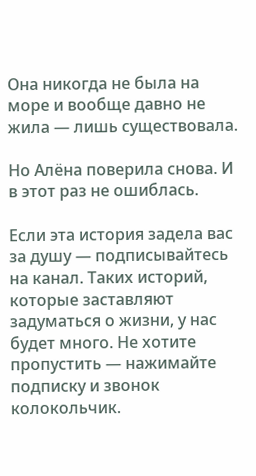Она никогда не была на море и вообще давно не жила — лишь существовала.

Но Алёна поверила снова. И в этот раз не ошиблась.

Если эта история задела вас за душу — подписывайтесь на канал. Таких историй, которые заставляют задуматься о жизни, у нас будет много. Не хотите пропустить — нажимайте подписку и звонок колокольчик.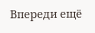Впереди ещё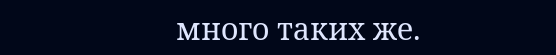много таких же.